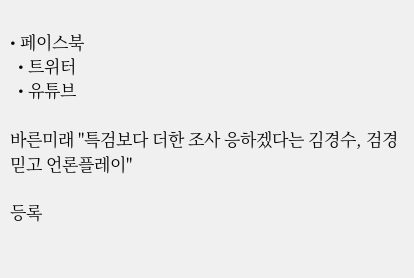• 페이스북
  • 트위터
  • 유튜브

바른미래 "특검보다 더한 조사 응하겠다는 김경수, 검경 믿고 언론플레이"

등록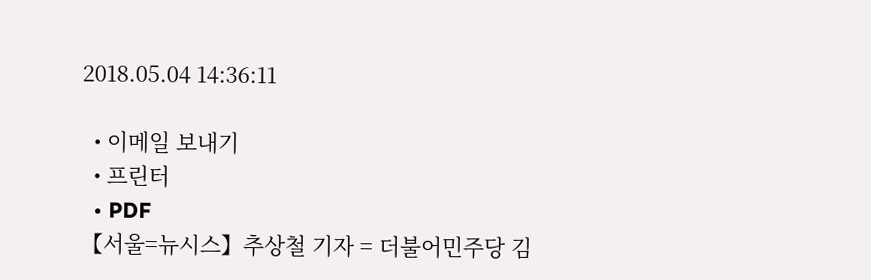2018.05.04 14:36:11

  • 이메일 보내기
  • 프린터
  • PDF
【서울=뉴시스】추상철 기자 = 더불어민주당 김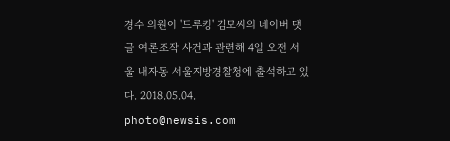경수 의원이 '드루킹' 김모씨의 네이버 댓글 여론조작 사건과 관련해 4일 오전 서울 내자동 서울지방경찰청에 출석하고 있다. 2018.05.04. photo@newsis.com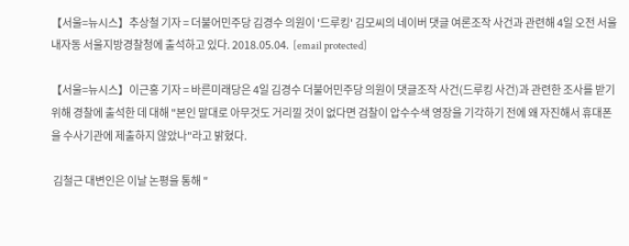【서울=뉴시스】추상철 기자 = 더불어민주당 김경수 의원이 '드루킹' 김모씨의 네이버 댓글 여론조작 사건과 관련해 4일 오전 서울 내자동 서울지방경찰청에 출석하고 있다. 2018.05.04.  [email protected]

【서울=뉴시스】이근홍 기자 = 바른미래당은 4일 김경수 더불어민주당 의원이 댓글조작 사건(드루킹 사건)과 관련한 조사를 받기 위해 경찰에 출석한 데 대해 "본인 말대로 아무것도 거리낄 것이 없다면 검찰이 압수수색 영장을 기각하기 전에 왜 자진해서 휴대폰을 수사기관에 제출하지 않았나"라고 밝혔다.

 김철근 대변인은 이날 논평을 통해 "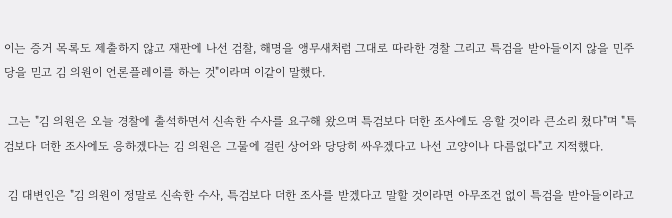이는 증거 목록도 제출하지 않고 재판에 나선 검찰, 해명을 앵무새처럼 그대로 따라한 경찰 그리고 특검을 받아들이지 않을 민주당을 믿고 김 의원이 언론플레이를 하는 것"이라며 이같이 말했다.

 그는 "김 의원은 오늘 경찰에 출석하면서 신속한 수사를 요구해 왔으며 특검보다 더한 조사에도 응할 것이라 큰소리 쳤다"며 "특검보다 더한 조사에도 응하겠다는 김 의원은 그물에 걸린 상어와 당당히 싸우겠다고 나선 고양이나 다름없다"고 지적했다.

 김 대변인은 "김 의원이 정말로 신속한 수사, 특검보다 더한 조사를 받겠다고 말할 것이라면 아무조건 없이 특검을 받아들이라고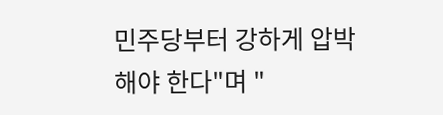민주당부터 강하게 압박해야 한다"며 "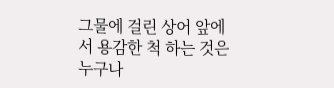그물에 걸린 상어 앞에서 용감한 척 하는 것은 누구나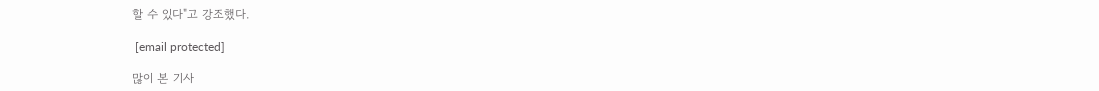할 수 있다"고 강조했다.

 [email protected]

많이 본 기사